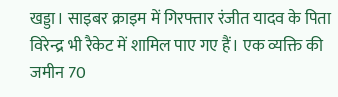खड्डा। साइबर क्राइम में गिरफ्तार रंजीत यादव के पिता विरेन्द्र भी रैकेट में शामिल पाए गए हैं। एक व्यक्ति की जमीन 70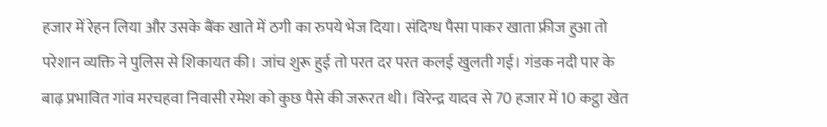हजार में रेहन लिया और उसके बैंक खाते में ठगी का रुपये भेज दिया। संदिग्ध पैसा पाकर खाता फ्रीज हुआ तो परेशान व्यक्ति ने पुलिस से शिकायत की। जांच शुरू हुई तो परत दर परत कलई खुलती गई। गंडक नदी पार के बाढ़ प्रभावित गांव मरचहवा निवासी रमेश को कुछ पैसे की जरूरत थी। विरेन्द्र यादव से 70 हजार में 10 कट्ठा खेत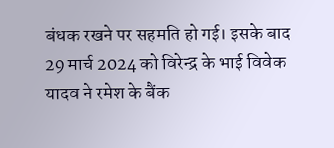बंधक रखने पर सहमति हो गई। इसके बाद 29 मार्च 2024 को विरेन्द्र के भाई विवेक यादव ने रमेश के बैंक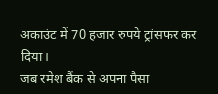अकाउंट में 70 हजार रुपये ट्रांसफर कर दिया।
जब रमेश बैंक से अपना पैसा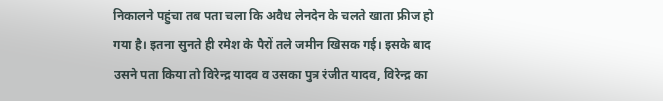निकालने पहुंचा तब पता चला कि अवैध लेनदेन के चलते खाता फ्रीज हो गया है। इतना सुनते ही रमेश के पैरों तले जमीन खिसक गई। इसके बाद उसने पता किया तो विरेन्द्र यादव व उसका पुत्र रंजीत यादव, विरेन्द्र का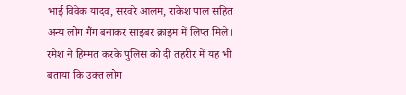भाई विवेक यादव, सरवरे आलम, राकेश पाल सहित अन्य लोग गैंग बनाकर साइबर क्राइम में लिप्त मिले।
रमेश ने हिम्मत करके पुलिस को दी तहरीर में यह भी बताया कि उक्त लोग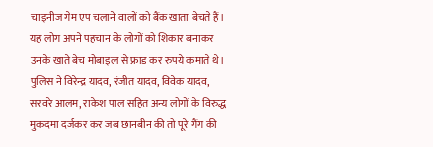चाइनीज गेम एप चलाने वालों को बैंक खाता बेचते हैं। यह लोग अपने पहचान के लोगों को शिकार बनाकर उनके खाते बेच मोबाइल से फ्राड कर रुपये कमाते थे। पुलिस ने विरेन्द्र यादव, रंजीत यादव, विवेक यादव, सरवरे आलम, राकेश पाल सहित अन्य लोगों के विरुद्ध मुकदमा दर्जकर कर जब छानबीन की तो पूरे गैंग की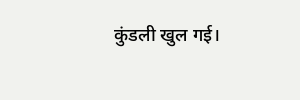कुंडली खुल गई।